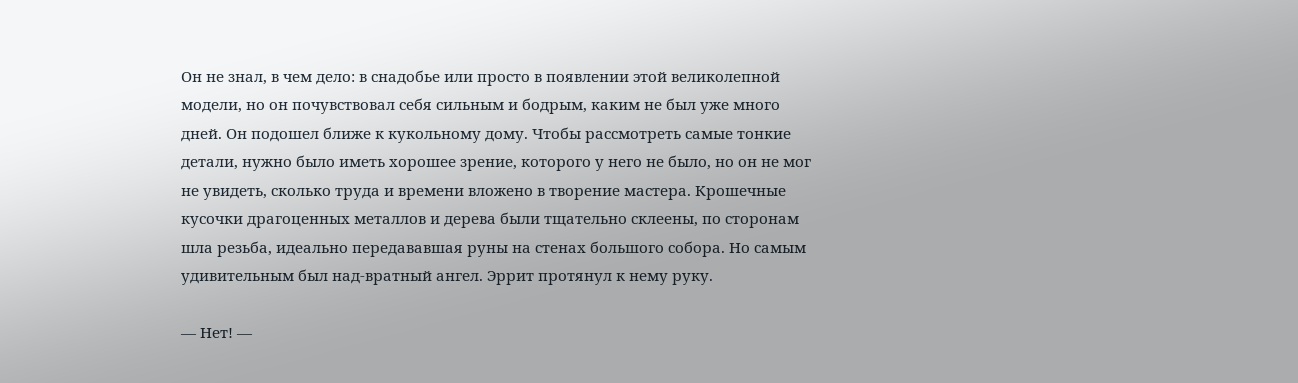Он не знал, в чем дело: в снадобье или просто в появлении этой великолепной модели, но он почувствовал себя сильным и бодрым, каким не был уже много дней. Он подошел ближе к кукольному дому. Чтобы рассмотреть самые тонкие детали, нужно было иметь хорошее зрение, которого у него не было, но он не мог не увидеть, сколько труда и времени вложено в творение мастера. Крошечные кусочки драгоценных металлов и дерева были тщательно склеены, по сторонам шла резьба, идеально передававшая руны на стенах большого собора. Но самым удивительным был над-вратный ангел. Эррит протянул к нему руку.

— Нет! —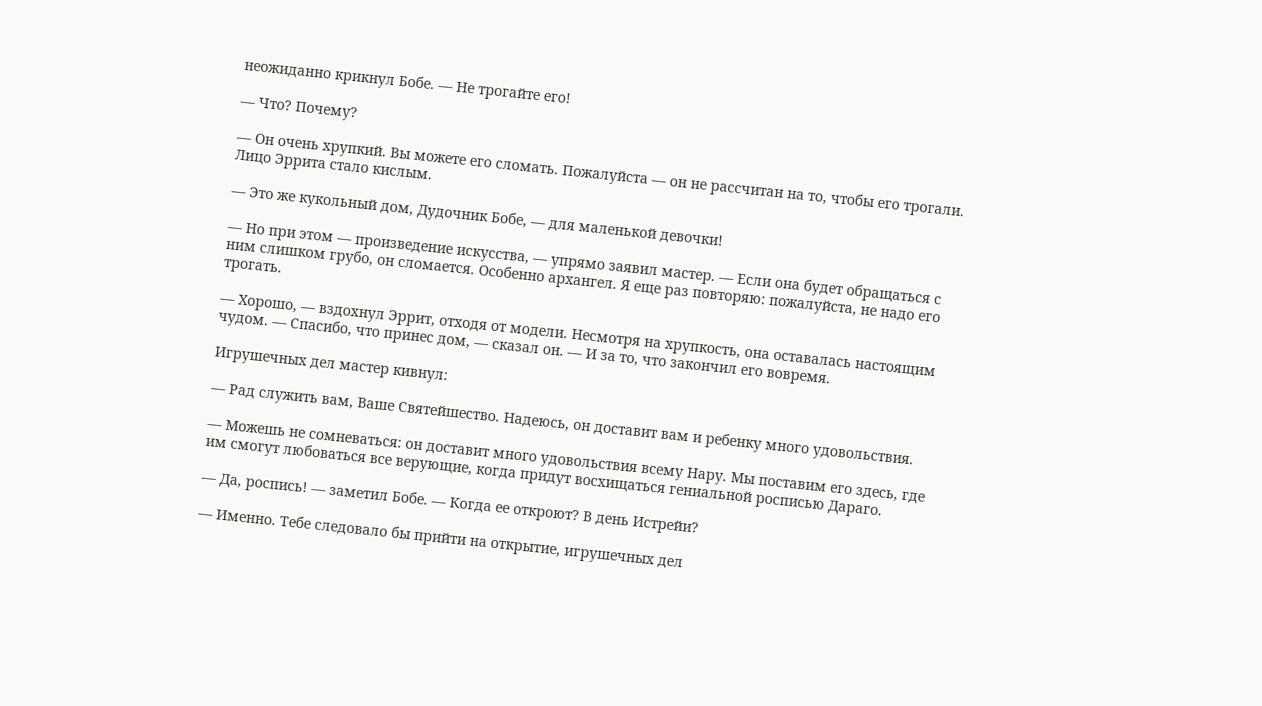неожиданно крикнул Бобе. — Не трогайте его!

— Что? Почему?

— Он очень хрупкий. Вы можете его сломать. Пожалуйста — он не рассчитан на то, чтобы его трогали. Лицо Эррита стало кислым.

— Это же кукольный дом, Дудочник Бобе, — для маленькой девочки!

— Но при этом — произведение искусства, — упрямо заявил мастер. — Если она будет обращаться с ним слишком грубо, он сломается. Особенно архангел. Я еще раз повторяю: пожалуйста, не надо его трогать.

— Хорошо, — вздохнул Эррит, отходя от модели. Несмотря на хрупкость, она оставалась настоящим чудом. — Спасибо, что принес дом, — сказал он. — И за то, что закончил его вовремя.

Игрушечных дел мастер кивнул:

— Рад служить вам, Ваше Святейшество. Надеюсь, он доставит вам и ребенку много удовольствия.

— Можешь не сомневаться: он доставит много удовольствия всему Нару. Мы поставим его здесь, где им смогут любоваться все верующие, когда придут восхищаться гениальной росписью Дараго.

— Да, роспись! — заметил Бобе. — Когда ее откроют? В день Истрейи?

— Именно. Тебе следовало бы прийти на открытие, игрушечных дел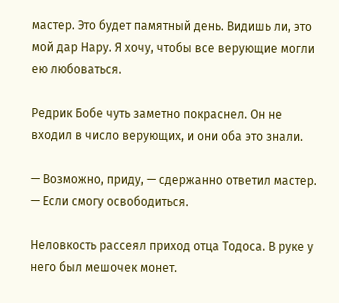мастер. Это будет памятный день. Видишь ли, это мой дар Нару. Я хочу, чтобы все верующие могли ею любоваться.

Редрик Бобе чуть заметно покраснел. Он не входил в число верующих, и они оба это знали.

— Возможно, приду, — сдержанно ответил мастер. — Если смогу освободиться.

Неловкость рассеял приход отца Тодоса. В руке у него был мешочек монет.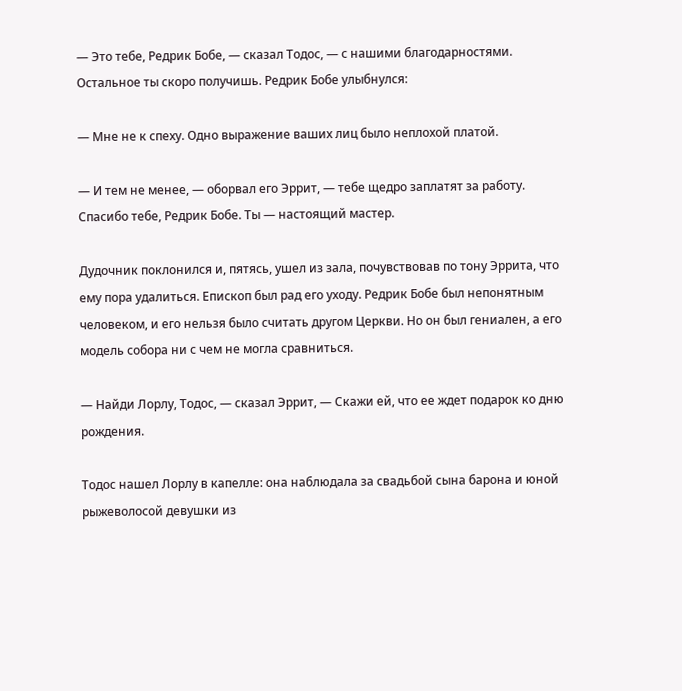— Это тебе, Редрик Бобе, — сказал Тодос, — с нашими благодарностями. Остальное ты скоро получишь. Редрик Бобе улыбнулся:

— Мне не к спеху. Одно выражение ваших лиц было неплохой платой.

— И тем не менее, — оборвал его Эррит, — тебе щедро заплатят за работу. Спасибо тебе, Редрик Бобе. Ты — настоящий мастер.

Дудочник поклонился и, пятясь, ушел из зала, почувствовав по тону Эррита, что ему пора удалиться. Епископ был рад его уходу. Редрик Бобе был непонятным человеком, и его нельзя было считать другом Церкви. Но он был гениален, а его модель собора ни с чем не могла сравниться.

— Найди Лорлу, Тодос, — сказал Эррит, — Скажи ей, что ее ждет подарок ко дню рождения.

Тодос нашел Лорлу в капелле: она наблюдала за свадьбой сына барона и юной рыжеволосой девушки из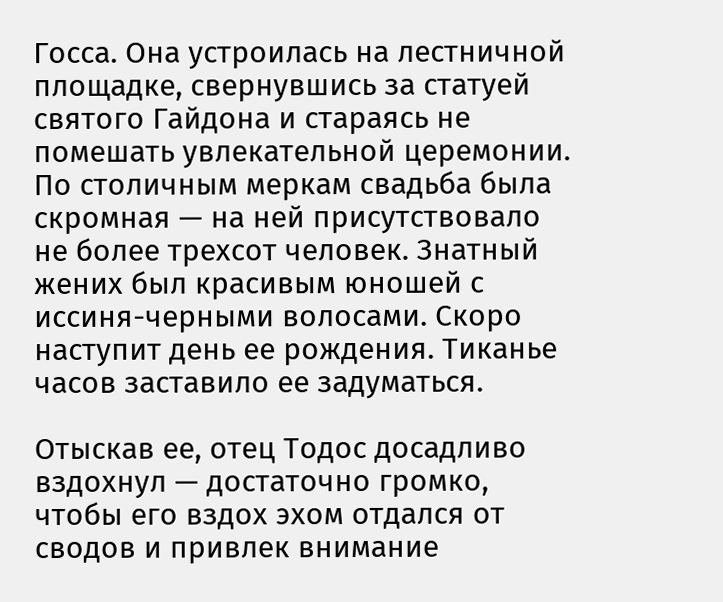Госса. Она устроилась на лестничной площадке, свернувшись за статуей святого Гайдона и стараясь не помешать увлекательной церемонии. По столичным меркам свадьба была скромная — на ней присутствовало не более трехсот человек. Знатный жених был красивым юношей с иссиня-черными волосами. Скоро наступит день ее рождения. Тиканье часов заставило ее задуматься.

Отыскав ее, отец Тодос досадливо вздохнул — достаточно громко, чтобы его вздох эхом отдался от сводов и привлек внимание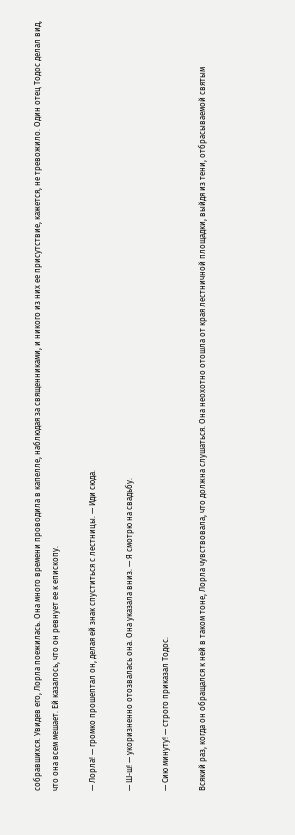собравшихся. Увидев его, Лорла поежилась. Она много времени проводила в капелле, наблюдая за священниками, и никого из них ее присутствие, кажется, не тревожило. Один отец Тодос делал вид, что она всем мешает. Ей казалось, что он ревнует ее к епископу.

— Лорла! — громко прошептал он, делая ей знак спуститься с лестницы. — Иди сюда.

— Ш-ш! — укоризненно отозвалась она. Она указала вниз. — Я смотрю на свадьбу.

— Сию минуту! — строго приказал Тодос.

Всякий раз, когда он обращался к ней в таком тоне, Лорла чувствовала, что должна слушаться. Она неохотно отошла от края лестничной площадки, выйдя из тени, отбрасываемой святым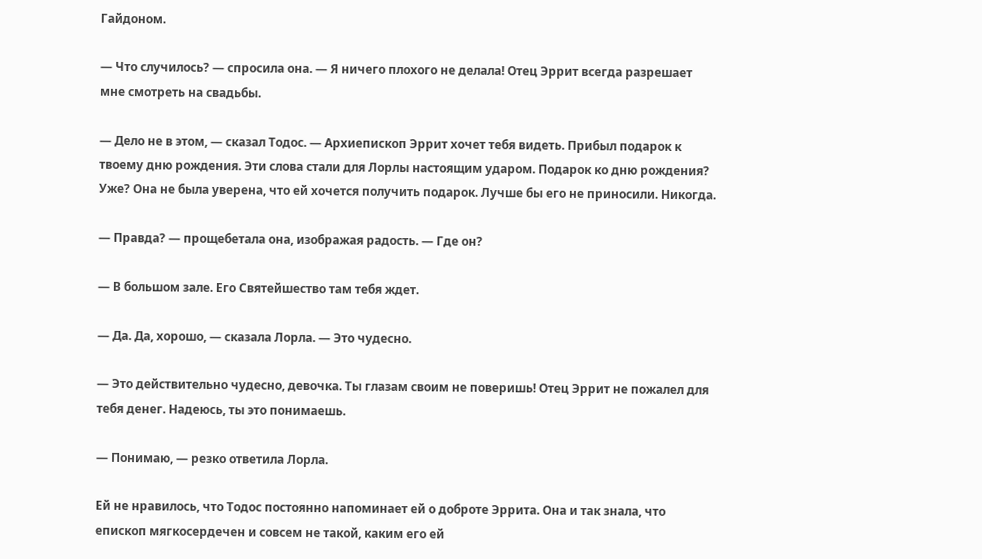Гайдоном.

— Что случилось? — спросила она. — Я ничего плохого не делала! Отец Эррит всегда разрешает мне смотреть на свадьбы.

— Дело не в этом, — сказал Тодос. — Архиепископ Эррит хочет тебя видеть. Прибыл подарок к твоему дню рождения. Эти слова стали для Лорлы настоящим ударом. Подарок ко дню рождения? Уже? Она не была уверена, что ей хочется получить подарок. Лучше бы его не приносили. Никогда.

— Правда? — прощебетала она, изображая радость. — Где он?

— В большом зале. Его Святейшество там тебя ждет.

— Да. Да, хорошо, — сказала Лорла. — Это чудесно.

— Это действительно чудесно, девочка. Ты глазам своим не поверишь! Отец Эррит не пожалел для тебя денег. Надеюсь, ты это понимаешь.

— Понимаю, — резко ответила Лорла.

Ей не нравилось, что Тодос постоянно напоминает ей о доброте Эррита. Она и так знала, что епископ мягкосердечен и совсем не такой, каким его ей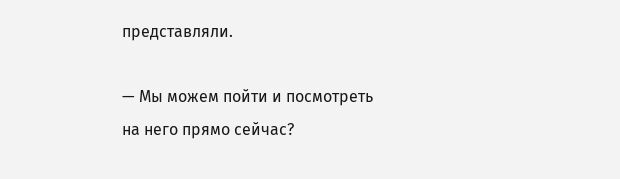представляли.

— Мы можем пойти и посмотреть на него прямо сейчас?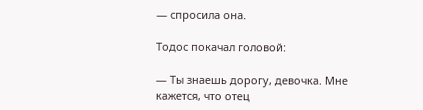— спросила она.

Тодос покачал головой:

— Ты знаешь дорогу, девочка. Мне кажется, что отец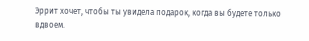Эррит хочет, чтобы ты увидела подарок, когда вы будете только вдвоем.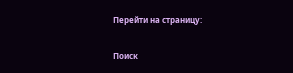Перейти на страницу:

Поиск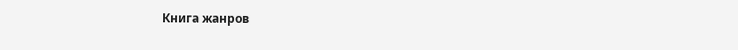Книга жанров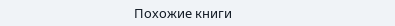Похожие книги